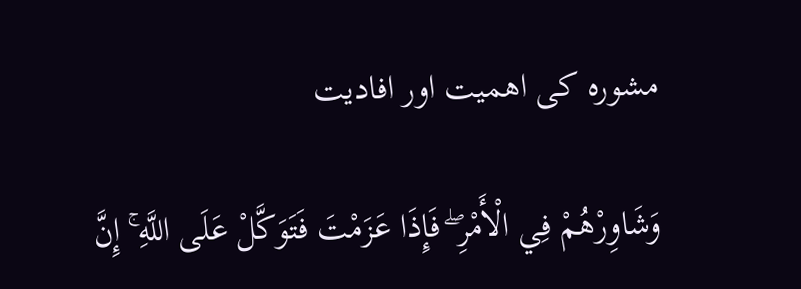مشورہ کی اھمیت اور افادیت

وَشَاوِرْهُمْ فِي الْأَمْرِ ۖ فَإِذَا عَزَمْتَ فَتَوَكَّلْ عَلَى اللَّهِ ۚ إِنَّ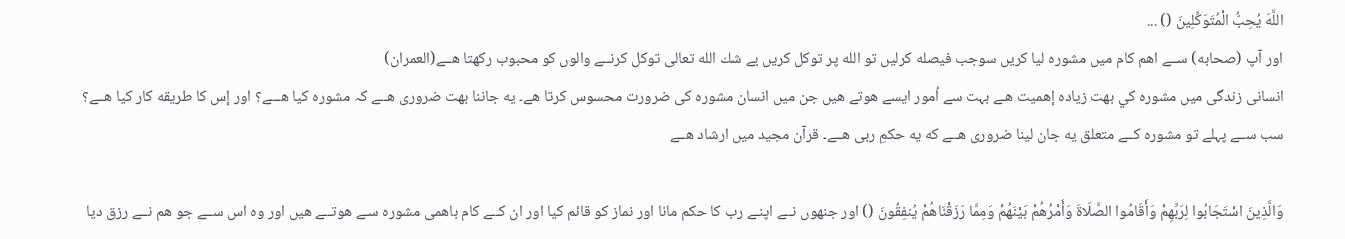اللَّهَ يُحِبُّ الْمُتَوَكِّلِينَ () ...
اور آپ (صحابه) ســے اهم كام ميں مشوره ليا كريں سوجب فيصله كرليں تو الله پر توكل كريں بے شك الله تعالى توكل كرنــے والوں كو محبوب ركهتا هــے(العمران)
انسانی زندگی ميں مشوره كي بهت زياده إهميت هـے بہت سے اُمور ایسے ھوتے ھیں جن میں انسان مشورہ کی ضرورت محسوس کرتا ھے۔ يه جاننا بهت ضرورى هــے کہ مشوره كيا هـــے؟ اور إس کا طريقه کار كيا هــے؟
سب ســے پہلے تو مشوره كــے متعلق يه جان لينا ضرورى هــے كه يه حكمِ ربى هــے۔ قرآن مجيد ميں ارشاد هــے

وَالَّذِينَ اسْتَجَابُوا لِرَبِّهِمْ وَأَقَامُوا الصَّلَاةَ وَأَمْرُهُمْ بَيْنَهُمْ وَمِمَّا رَزَقْنَاهُمْ يُنفِقُونَ () اور جنهوں نــے اپنـے رب كا حكم مانا اور نماز كو قائم كيا اور ان كــے كام باهمى مشوره سـے هوتــے هيں اور وه اس ســے جو هم نــے رزق ديا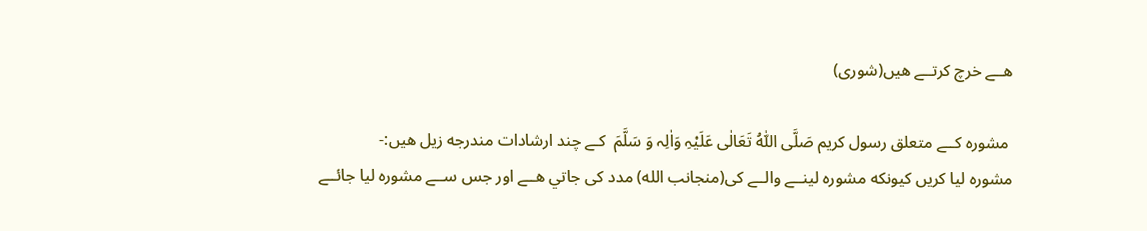هــے خرچ كرتــے هيں(شوری)

 مشوره كــے متعلق رسول كريم صَلَّی اللّٰہُ تَعَالٰی عَلَیْہِ وَاٰلِہ وَ سَلَّمَ  كـے چند ارشادات مندرجه زيل هيں:-
مشوره ليا كريں كيونكه مشوره لينــے والــے كى(منجانب الله) مدد كى جاتي هــے اور جس ســے مشوره ليا جائــے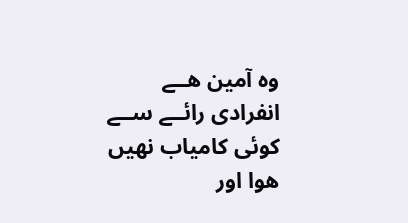وه آمين هــے
انفرادى رائــے ســے كوئى كامياب نهيں هوا اور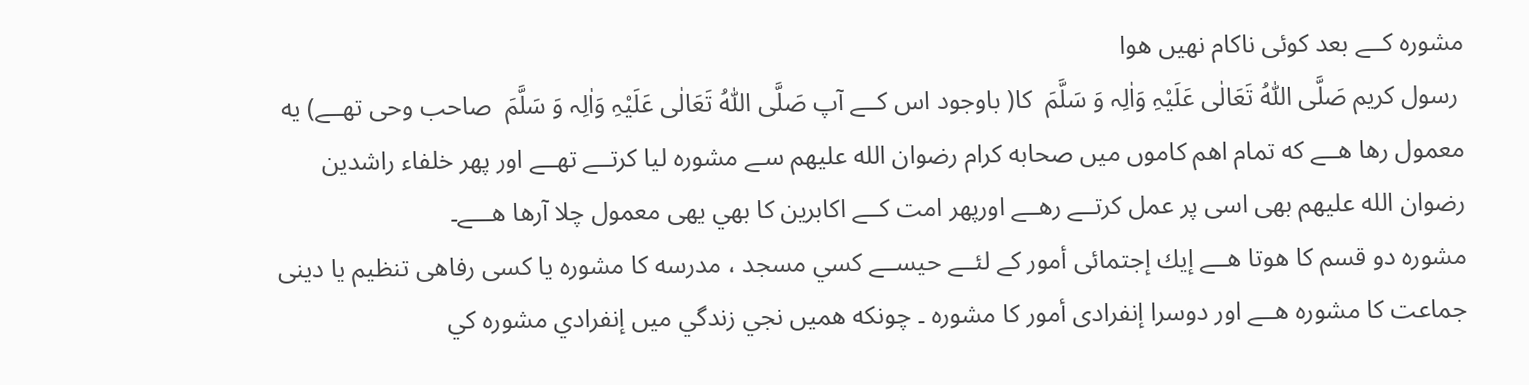مشوره كــے بعد كوئى ناكام نهيں هوا
 رسول كريم صَلَّی اللّٰہُ تَعَالٰی عَلَیْہِ وَاٰلِہ وَ سَلَّمَ  كا( باوجود اس كــے آپ صَلَّی اللّٰہُ تَعَالٰی عَلَیْہِ وَاٰلِہ وَ سَلَّمَ  صاحب وحى تهــے) يه معمول رها هــے كه تمام اهم كاموں ميں صحابه كرام رضوان الله عليهم سـے مشوره ليا كرتــے تهــے اور پهر خلفاء راشدين رضوان الله عليهم بهى اسى پر عمل كرتــے رهــے اورپهر امت كــے اكابرين كا بهي يهى معمول چلا آرها هـــے۔
مشوره دو قسم كا هوتا هــے إيك إجتمائى أمور كے لئــے حيســے كسي مسجد ، مدرسه كا مشوره يا کسی رفاھی تنظیم یا دینی جماعت كا مشوره هــے اور دوسرا إنفرادى أمور كا مشوره ۔ چونكه هميں نجي زندگي ميں إنفرادي مشوره كي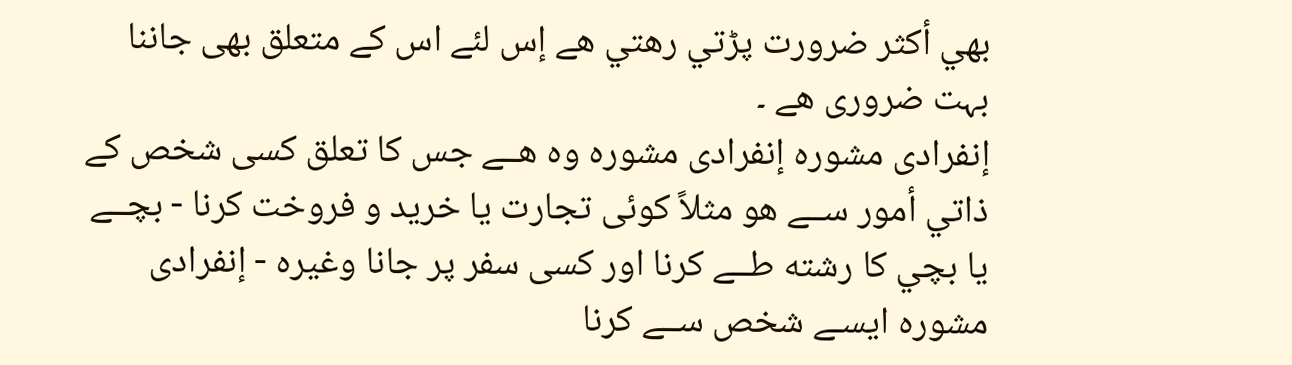بهي أكثر ضرورت پڑتي رهتي هے إس لئے اس کے متعلق بھی جاننا بہت ضروری ھے ۔
إنفرادى مشوره إنفرادى مشوره وه هــے جس كا تعلق كسى شخص كے ذاتي أمور ســے هو مثلاً كوئى تجارت يا خريد و فروخت كرنا - بچــے يا بچي كا رشته طــے كرنا اور كسى سفر پر جانا وغيره - إنفرادى مشوره ايسـے شخص ســے كرنا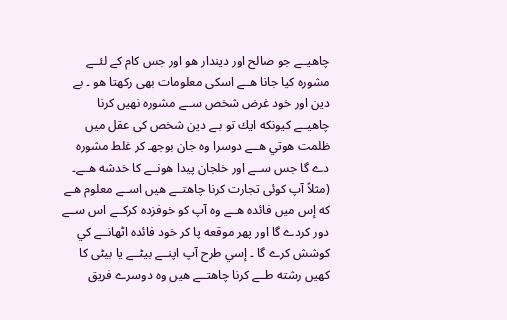چاهيــے جو صالح اور ديندار هو اور جس كام كے لئــے مشوره كيا جانا هــے اسكى معلومات بھی ركهتا هو ۔ بے دين اور خود غرض شخص ســے مشوره نهيں كرنا چاهيــے كيونكه ايك تو بـے دين شخص كى عقل ميں ظلمت هوتي هــے دوسرا وه جان بوجهـ كر غلط مشوره دے گا جس ســے اور خلجان پيدا هونــے كا خدشه هــے۔ (مثلاً آپ كوئى تجارت كرنا چاهتــے هيں اســے معلوم هـے كه إس ميں فائده هــے وه آپ كو خوفزده كركــے اس ســے دور كردے گا اور پهر موقعه پا كر خود فائده اٹهانــے كي كوشش كرے گا ۔ إسي طرح آپ اپنــے بيٹــے يا بيٹى كا كهيں رشته طــے كرنا چاهتــے هيں وه دوسرے فريق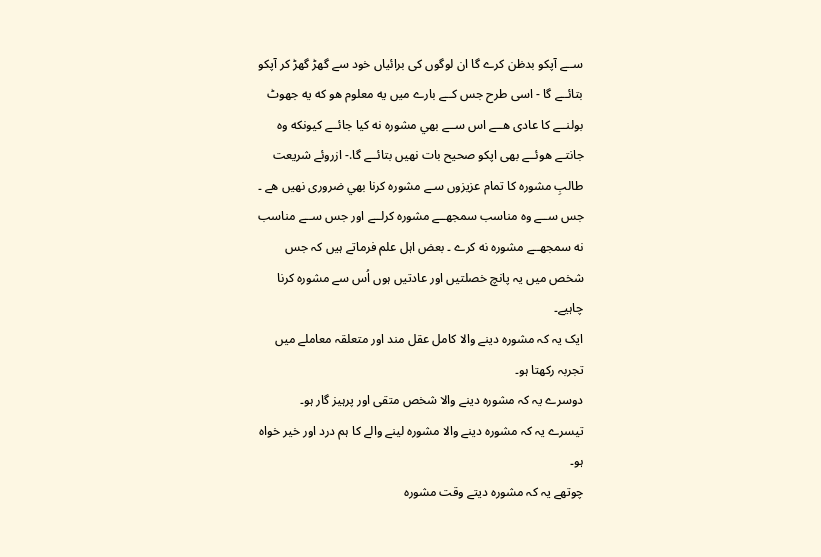ســے آپكو بدظن كرے گا ان لوگوں كى برائياں خود سے گهڑ گهڑ كر آپكو بتائــے گا - اسی طرح جس كــے بارے ميں يه معلوم هو كه يه جهوٹ بولنــے كا عادى هــے اس ســے بهي مشوره نه كيا جائــے كيونكه وه جانتـے هوئــے بهى اپكو صحيح بات نهيں بتائــے گا.- ازروئے شريعت طالبِ مشورہ کا تمام عزيزوں سـے مشوره كرنا بهي ضرورى نهيں ھے ۔ جس ســے وہ مناسب سمجهــے مشوره كرلــے اور جس ســے مناسب نه سمجهــے مشوره نه كرے ۔ بعض اہل علم فرماتے ہیں کہ جس شخص میں یہ پانچ خصلتیں اور عادتیں ہوں اُس سے مشورہ کرنا چاہیے۔
ایک یہ کہ مشورہ دینے والا کامل عقل مند اور متعلقہ معاملے میں تجربہ رکھتا ہو۔
دوسرے یہ کہ مشورہ دینے والا شخص متقی اور پرہیز گار ہو۔
تیسرے یہ کہ مشورہ دینے والا مشورہ لینے والے کا ہم درد اور خیر خواہ ہو۔
چوتھے یہ کہ مشورہ دیتے وقت مشورہ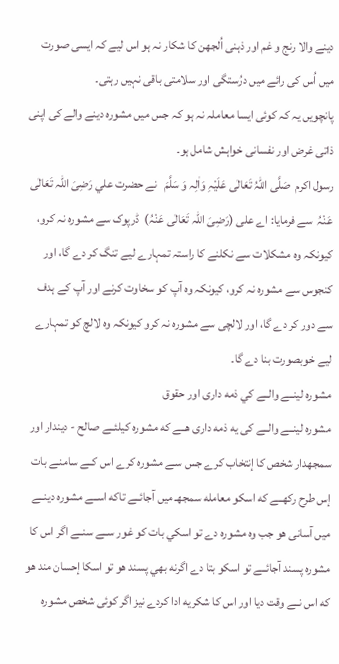دینے والا رنج و غم اور ذہنی اُلجھن کا شکار نہ ہو اس لیے کہ ایسی صورت میں اُس کی رائے میں درُستگی اور سلامتی باقی نہیں رہتی۔
پانچویں یہ کہ کوئی ایسا معاملہ نہ ہو کہ جس میں مشورہ دینے والے کی اپنی ذاتی غرض اور نفسانی خواہش شامل ہو۔
رسول اکرم  صَلَّی اللّٰہُ تَعَالٰی عَلَیْہِ وَاٰلِہ وَ سَلَّمَ   نے حضرت علي رَضِیَ اللہ تَعَالٰی عَنْہُ  سے فرمایا: اے علی (رَضِیَ اللہ تَعَالٰی عَنْہُ)  ڈرپوک سے مشورہ نہ کرو، کیونکہ وہ مشکلات سے نکلنے کا راستہ تمہارے لیے تنگ کر دے گا، اور کنجوس سے مشورہ نہ کرو، کیونکہ وہ آپ کو سخاوت کرنے اور آپ کے ہدف سے دور کر دے گا، اور لالچی سے مشورہ نہ کرو کیونکہ وہ لالچ کو تمہارے لیے خوبصورت بنا دے گا۔
مشوره لينــے والــے كي ذمه دارى اور حقوق
مشوره لينــے والــے كى يه ذمه دارى هــے كه مشوره كيلئــے صالح - ديندار اور سمجهدار شخص كا إنتخاب كرے جس سـے مشوره كرے اس كــے سامنـے بات إس طرح ركهــے كه اسكو معامله سمجهـ ميں آجائــے تاكه اســے مشوره دينــے ميں آسانى هو جب وه مشوره دے تو اسكي بات كو غور ســے سنــے اگر اس کا مشوره پسند آجائــے تو اسكو بتا دے اگرنه بهي پسند هو تو اسكا إحسان مند هو كه اس نــے وقت ديا اور اس كا شكريه ادا كردے نيز اگر كوئى شخص مشوره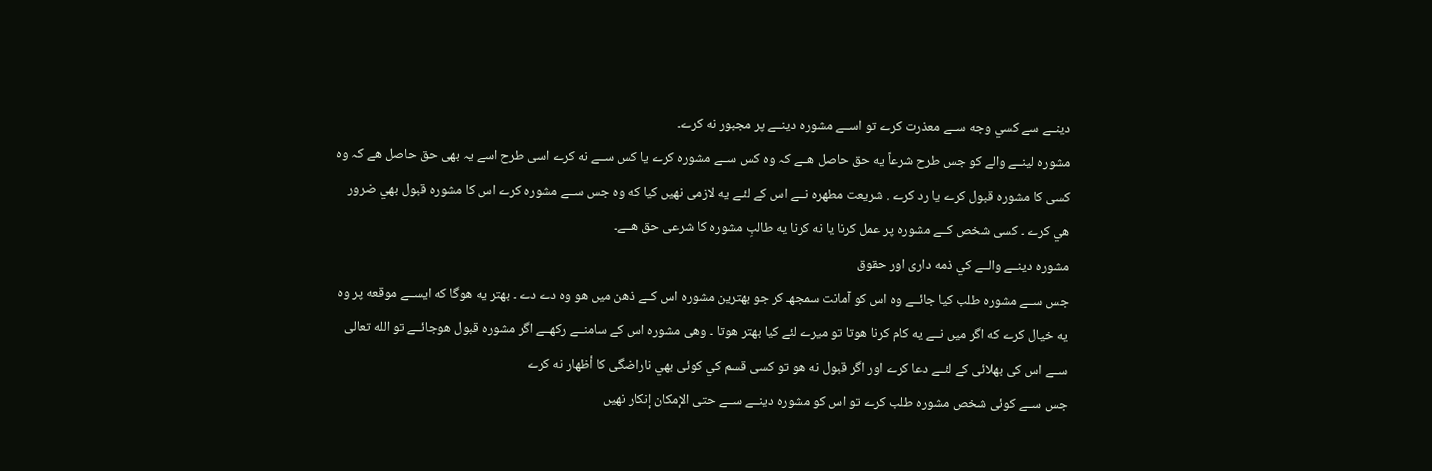دينــے سے كسي وجه ســے معذرت كرے تو اســے مشوره دينــے پر مجبور نه كرے۔
مشوره لينــے والے كو جس طرح شرعاً يه حق حاصل هــے کہ وه كس ســے مشوره كرے يا كس ســے نه كرے اسی طرح اسے یہ بھی حق حاصل ھے کہ وہ کسی كا مشوره قبول کرے يا رد كرے . شريعت مطهره نــے اس كے لئـے يه لازمى نهيں كيا كه وه جس ســے مشوره كرے اس كا مشوره قبول بهي ضرور هي كرے ۔ كسى شخص كــے مشوره پر عمل كرنا يا نه كرنا يه طالبِ مشوره كا شرعى حق هــے۔
مشوره دينــے والــے كي ذمه دارى اور حقوق
جس ســے مشوره طلب كيا جائــے وه اس كو آمانت سمجهـ كر جو بهترين مشوره اس كــے ذهن ميں هو وه دے دے ۔ بهتر يه هوگا كه ايســے موقعه پر وہ يه خيال كرے كه اگر ميں نــے يه كام كرنا هوتا تو ميرے لئے كيا بهتر هوتا ۔ وهى مشوره اس كے سامنــے ركهــے اگر مشوره قبول هوجائــے تو الله تعالى ســے اس كى بهلائى كے لئــے دعا كرے اور اگر قبول نه هو تو كسى قسم كي كوئى بهي ناراضگى كا أظهار نه كرے
جس ســے كوئى شخص مشوره طلب كرے تو اس كو مشوره دينــے ســے حتى الإمكان إنكار نهيں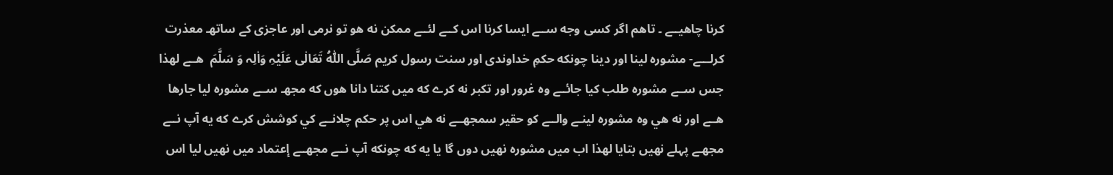كرنا چاهيــے ۔ تاهم اگر كسى وجه ســے ايسا كرنا اس كــے لئــے ممكن نه هو تو نرمى اور عاجزى كے ساتهـ معذرت كرلـــے- مشوره لينا اور دينا چونكه حكمِ خداوندى اور سنت رسول كريم صَلَّی اللّٰہُ تَعَالٰی عَلَیْہِ وَاٰلِہ وَ سَلَّمَ  هــے لهذا جس ســے مشوره طلب كيا جائــے وه غرور اور تكبر نه كرے كه ميں كتنا دانا هوں كه مجهـ ســے مشوره ليا جارها هــے اور نه هي وه مشوره لينـے والــے كو حقير سمجهــے نه هي اس پر حكم چلانــے كي كوشش كرے كه يه آپ نــے مجهـے پہلے نهيں بتايا لهذا اب ميں مشوره نهيں دوں گا يا يه كه چونكه آپ نــے مجهــے إعتماد ميں نهيں ليا اس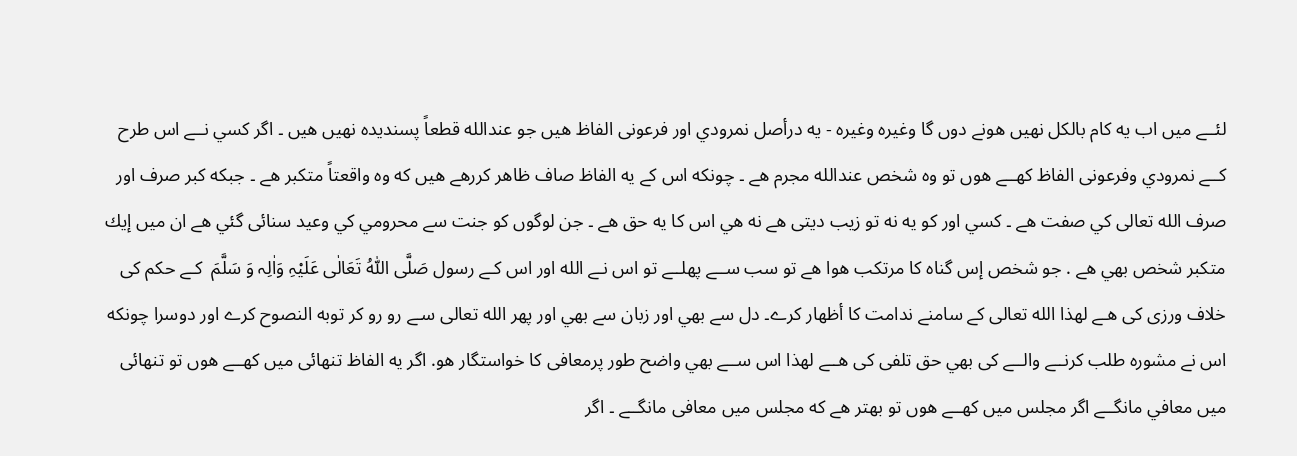لئــے ميں اب يه كام بالكل نهيں هونے دوں گا وغيره وغيره - يه درأصل نمرودي اور فرعونى الفاظ هيں جو عندالله قطعاً پسنديده نهيں هيں ۔ اگر كسي نــے اس طرح كــے نمرودي وفرعونى الفاظ كهــے هوں تو وه شخص عندالله مجرم هے ۔ چونكه اس كے يه الفاظ صاف ظاهر كررهے هيں كه وه واقعتاً متكبر هے ۔ جبكه كبر صرف اور صرف الله تعالى كي صفت هے ۔ كسي اور كو يه نه تو زيب ديتى هے نه هي اس كا يه حق هے ۔ جن لوگوں كو جنت سے محرومي كي وعيد سنائى گئي هے ان ميں إيك متكبر شخص بهي هے . جو شخص إس گناه كا مرتكب هوا هے تو سب ســے پهلــے تو اس نـے الله اور اس كـے رسول صَلَّی اللّٰہُ تَعَالٰی عَلَیْہِ وَاٰلِہ وَ سَلَّمَ  كـے حكم كى خلاف ورزى كى هـے لهذا الله تعالى كے سامنے ندامت كا أظهار كرے۔ دل سے بهي اور زبان سے بهي اور پهر الله تعالى سـے رو رو كر توبه النصوح كرے اور دوسرا چونكه اس نے مشوره طلب كرنــے والــے كى بهي حق تلفى كى هــے لهذا اس ســے بهي واضح طور پرمعافى كا خواستگار هو. اگر يه الفاظ تنهائى ميں كهــے هوں تو تنهائى ميں معافي مانگــے اگر مجلس ميں كهــے هوں تو بهتر هے كه مجلس ميں معافى مانگــے ۔ اگر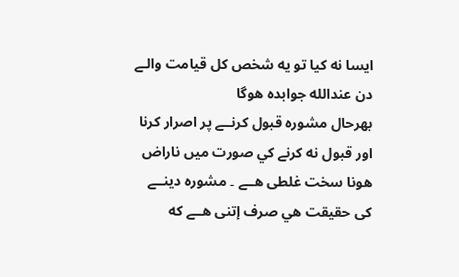ايسا نه كيا تو يه شخص كل قيامت والـے دن عندالله جوابده هوگا
بهرحال مشوره قبول كرنــے پر اصرار كرنا اور قبول نه كرنے كي صورت ميں ناراض هونا سخت غلطى هــے ۔ مشوره دينــے كى حقيقت هي صرف إتنى هــے كه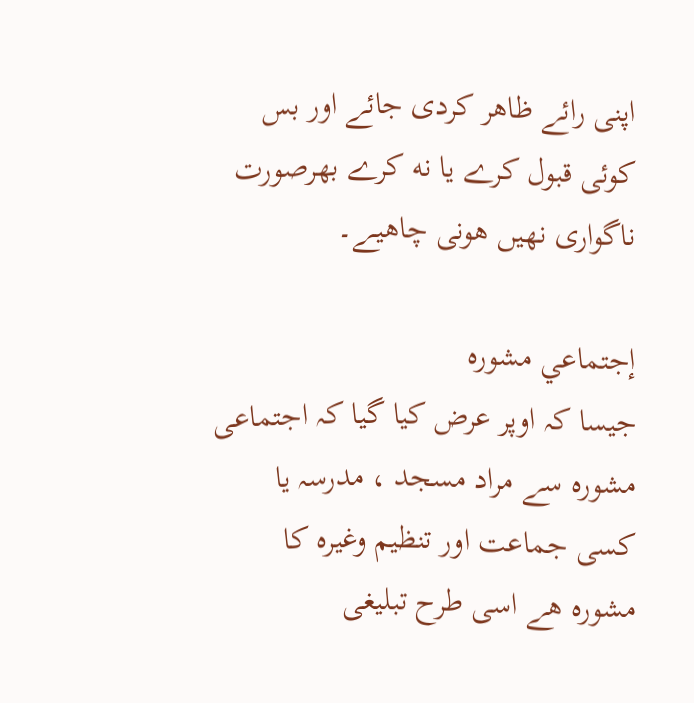اپنى رائے ظاهر كردى جائے اور بس كوئى قبول كرے يا نه كرے بهرصورت ناگوارى نهيں هونى چاهيـے۔

إجتماعي مشوره
جیسا کہ اوپر عرض کیا گیا کہ اجتماعی مشورہ سے مراد مسجد ، مدرسہ یا کسی جماعت اور تنظیم وغیرہ کا مشورہ ھے اسی طرح تبلیغی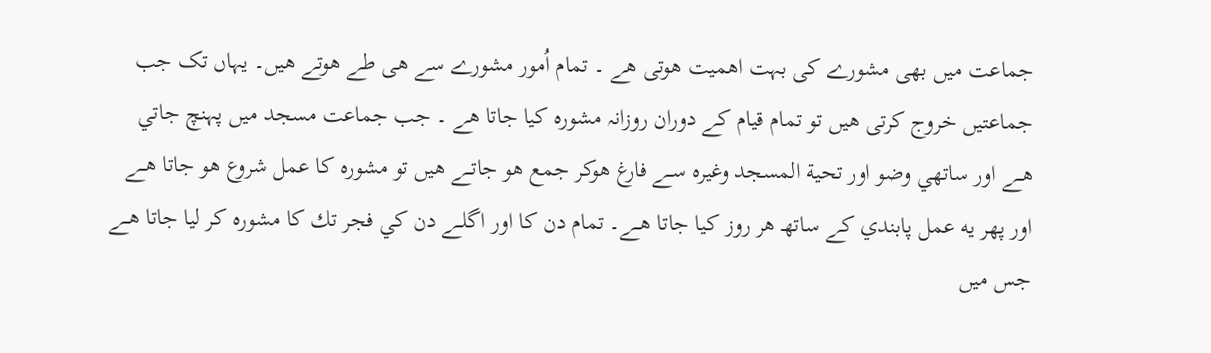جماعت میں بھی مشورے کی بہت اھمیت ھوتی ھے ۔ تمام اُمور مشورے سے ھی طے ھوتے ھیں۔ یہاں تک جب جماعتیں خروج کرتی ھیں تو تمام قیام کے دوران روزانہ مشورہ کیا جاتا ھے ۔ جب جماعت مسجد ميں پہنچ جاتي هــے اور ساتهي وضو اور تحية المسجد وغيره ســے فارغ هوكر جمع هو جاتــے هيں تو مشوره كا عمل شروع هو جاتا هــے اور پهر يه عمل پابندي كے ساتهـ هر روز كيا جاتا هــے۔ تمام دن كا اور اگلــے دن كي فجر تك كا مشوره كر ليا جاتا هــے جس ميں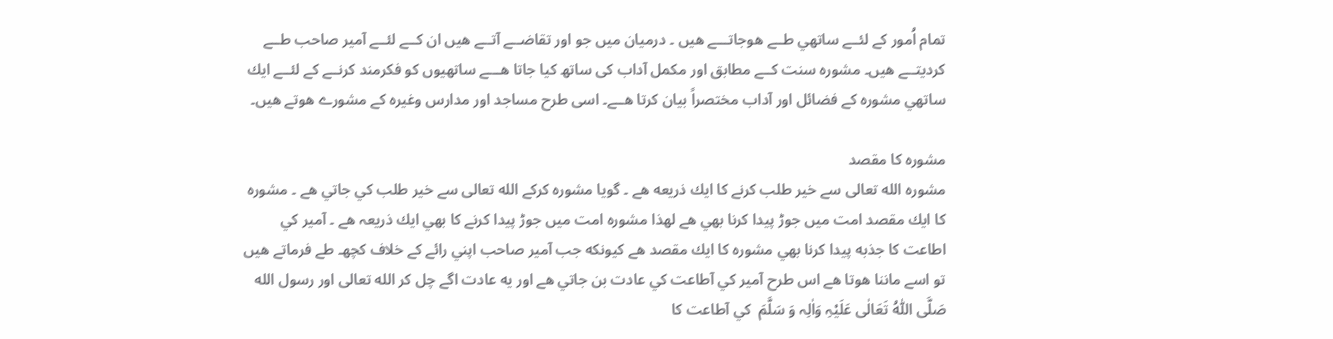تمام اُمور كے لئــے ساتهي طــے هوجاتـــے هيں ۔ درميان ميں جو اور تقاضــے آتــے هيں ان كــے لئــے آمير صاحب طــے كرديتــے هيں۔ مشوره سنت كــے مطابق اور مكمل آداب كی ساتھ كيا جاتا هـــے ساتهيوں كو فكرمند كرنــے كے لئــے ايك ساتهي مشوره كے فضائل اور آداب مختصراً بيان كرتا هــے۔ اسی طرح مساجد اور مدارس وغیرہ کے مشورے ھوتے ھیں۔

مشورہ كا مقصد
مشوره الله تعالى سے خير طلب كرنے كا ايك ذريعه هے ۔ گويا مشوره كركے الله تعالى سے خير طلب كي جاتي هے ۔ مشوره كا ايك مقصد امت ميں جوڑ پيدا كرنا بهي هے لهذا مشوره امت ميں جوڑ پيدا كرنے كا بهي ايك ذريعہ هے ۔ آمير كي اطاعت كا جذبه پيدا كرنا بهي مشوره كا ايك مقصد هے كيونكه جب آمير صاحب اپني رائے كے خلاف كچهـ طے فرماتے هيں تو اسے ماننا هوتا هے اس طرح آمير كي آطاعت كي عادت بن جاتي هے اور يه عادت اگے چل كر الله تعالى اور رسول الله صَلَّی اللّٰہُ تَعَالٰی عَلَیْہِ وَاٰلِہ وَ سَلَّمَ  كي آطاعت كا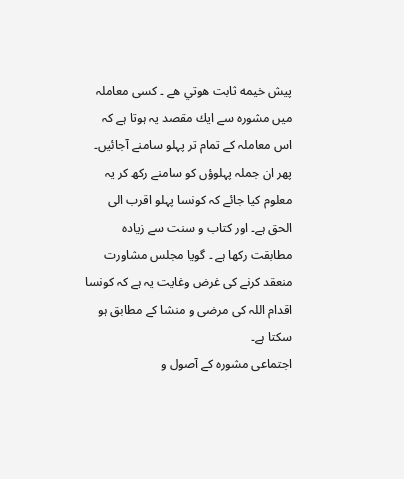پيش خيمه ثابت هوتي هے ۔ کسی معاملہ میں مشورہ سے ايك مقصد یہ ہوتا ہے کہ اس معاملہ کے تمام تر پہلو سامنے آجائیں۔ پھر ان جملہ پہلوؤں کو سامنے رکھ کر یہ معلوم کیا جائے کہ کونسا پہلو اقرب الی الحق ہے۔ اور کتاب و سنت سے زیادہ مطابقت رکھا ہے ۔ گویا مجلس مشاورت منعقد کرنے کی غرض وغایت یہ ہے کہ کونسا اقدام اللہ کی مرضی و منشا کے مطابق ہو سکتا ہے۔
اجتماعی مشورہ كے آصول و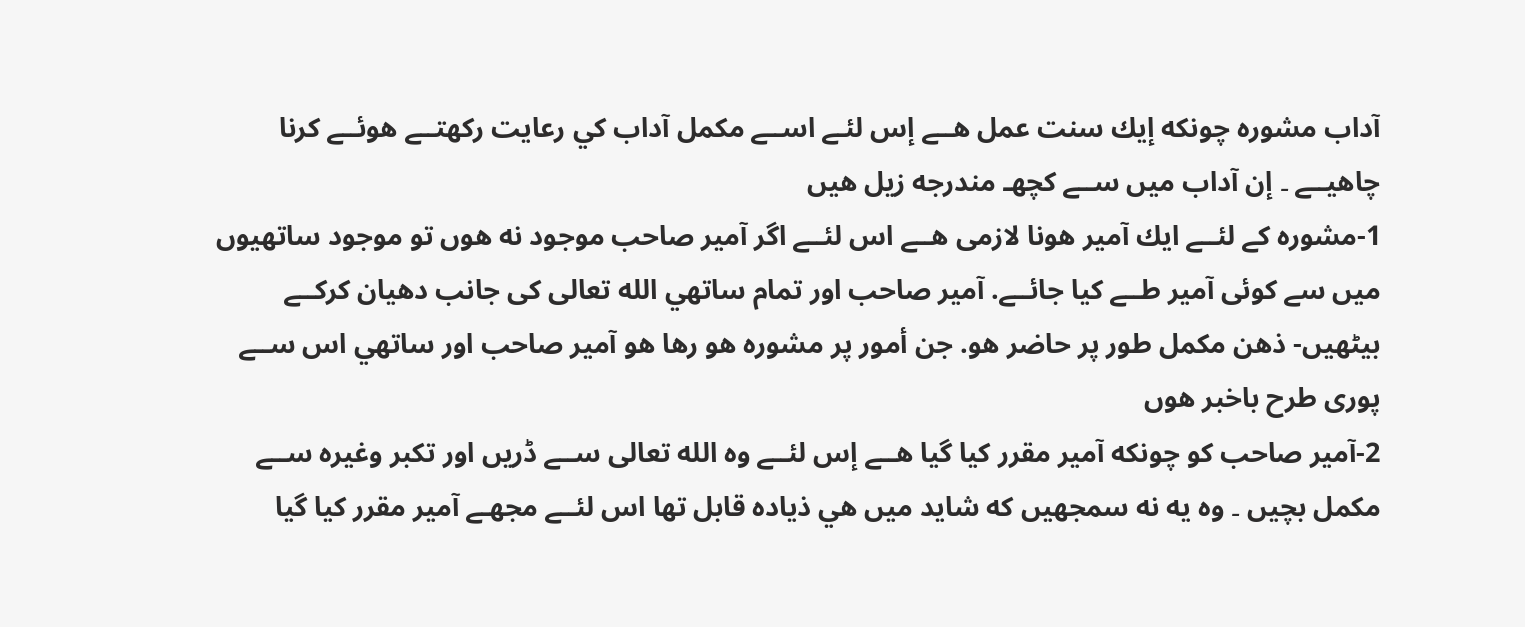آداب مشوره چونكه إيك سنت عمل هــے إس لئـے اســے مكمل آداب كي رعايت ركهتــے هوئــے كرنا چاهيــے ۔ إن آداب ميں ســے كچهـ مندرجه زيل هيں
1-مشوره كے لئــے ايك آمير هونا لازمى هــے اس لئــے اگر آمير صاحب موجود نه هوں تو موجود ساتھیوں میں سے كوئى آمير طــے كيا جائــے. آمير صاحب اور تمام ساتهي الله تعالى كى جانب دهيان كركــے بيٹهيں- ذهن مكمل طور پر حاضر هو. جن أمور پر مشوره هو رها هو آمير صاحب اور ساتهي اس ســے پورى طرح باخبر هوں
2-آمير صاحب كو چونكه آمير مقرر كيا گيا هــے إس لئــے وه الله تعالى ســے ڈريں اور تكبر وغيره ســے مكمل بچيں ۔ وه يه نه سمجهيں كه شايد ميں هي ذياده قابل تها اس لئــے مجهـے آمير مقرر كيا گيا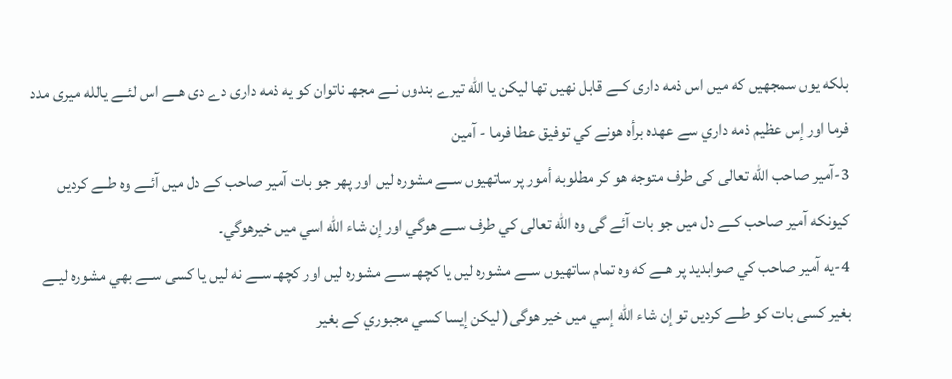بلكه يوں سمجهيں كه ميں اس ذمه دارى كــے قابل نهيں تها ليكن يا الله تيرے بندوں نــے مجهـ ناتوان كو يه ذمه دارى دے دى هــے اس لئــے يالله ميرى مدد فرما اور إس عظيم ذمه داري سے عهده برأه هونے كي توفيق عطا فرما - آمين
3-آمير صاحب الله تعالى كى طرف متوجه هو كر مطلوبه أمور پر ساتهيوں ســے مشوره ليں اور پهر جو بات آمیر صاحب کے دل ميں آئــے وه طــے كرديں كيونكه آمير صاحب كــے دل ميں جو بات آئے گى وه الله تعالى كي طرف ســے هوگي اور إن شاء الله اسي ميں خيرهوگي۔
4-يه آمير صاحب كي صوابديد پر هــے كه وه تمام ساتهيوں ســے مشوره ليں يا كچهـ ســے مشوره ليں اور كچهـ ســے نه ليں يا كسى ســے بهي مشوره ليــے بغير كسى بات كو طــے كرديں تو إن شاء الله إسي ميں خير هوگى( ليكن إيسا كسي مجبوري كے بغير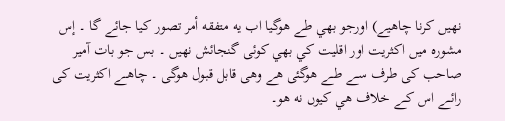نهيں كرنا چاهيے) اورجو بهي طے هوگیا اب يه متفقه أمر تصور كيا جائے گا ۔ إس مشوره ميں اكثريت اور اقليت كي بهي كوئى گنجائش نهيں ۔ بس جو بات آمير صاحب كى طرف ســے طــے هوگئى هے وهى قابل قبول هوگى ۔ چاهــے اكثريت كى رائــے اس كــے خلاف هي كيوں نه هو۔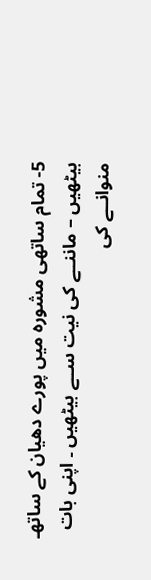5- تمام ساتهى مشوره ميں پورے دهيان كے ساتهـ بيٹهيں – ماننــے كى نيت ســے بيٹهيں ۔ اپنی بات منوانــے كى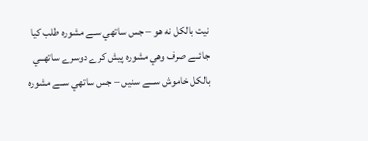نيت بالكل نه هو – جس ساتهي سـے مشوره طلب كيا جائــے صرف وهي مشوره پيش كرے دوسرے ساتهــي بالكل خاموش ســـے سنيں – جس ساتهي ســے مشوره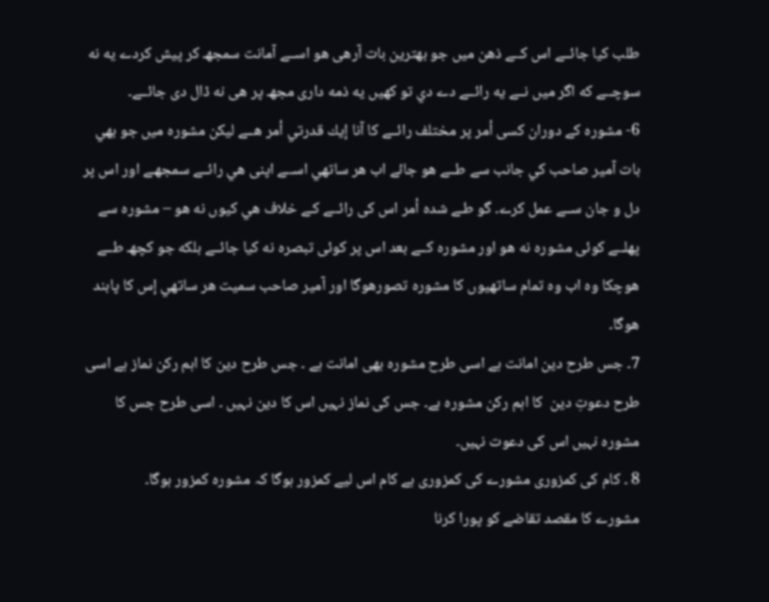طلب كيا جائــے اس كــے ذهن ميں جو بهترين بات آرهى هو اســے آمانت سمجهـ كر پيش كردے يه نه سوچــے كه اگر ميں نــے يه رائــے دے دي تو كهيں يه ذمه دارى مجهـ پر ھی نه ڈال دى جائــے۔
6- مشوره كے دوران كسى أمر پر مختلف رائــے كا آنا إيك قدرتي أمر هــے ليكن مشوره ميں جو بهي بات آمير صاحب كي جانب سے طــے هو جائے اب هر ساتهي اســے اپنى هي رائــے سمجهـے اور اس پر دل و جان ســے عمل كرے۔ گو طـے شده أمر اس كى رائــے كـے خلاف هي كيوں نه هو – مشوره سے پهلــے كوئى مشوره نه هو اور مشوره كــے بعد اس پر كوئى تبصره نه كيا جائــے بلكه جو كچهـ طــے هوچكا وه اب وہ تمام ساتھیوں كا مشوره تصورهوگا اور آمير صاحب سميت هر ساتهي إس كا پابند هوگا۔
7۔ جس طرح دین امانت ہے اسی طرح مشورہ بھی امانت ہے ۔ جس طرح دین کا اہم رکن نماز ہے اسی طرح دعوتِ دین  کا اہم رکن مشورہ ہے۔ جس کی نماز نہیں اس کا دین نہیں ۔ اسی طرح جس کا مشورہ نہیں اس کی دعوت نہیں۔
8 ۔ کام کی کمزوری مشورے کی کمزوری ہے کام اس لیے کمزور ہوگا کہ مشورہ کمزور ہوگا۔
مشورے کا مقصد تقاضے کو پورا کرنا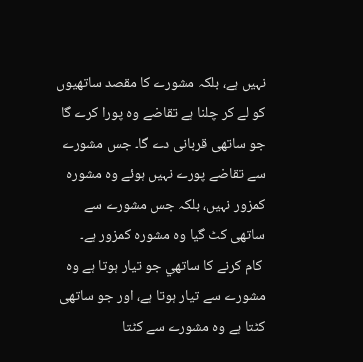نہیں ہے، بلکہ مشورے کا مقصد ساتھیوں کو لے کر چلنا ہے تقاضے وہ پورا کرے گا جو ساتھی قربانی دے گا۔ جس مشورے سے تقاضے پورے نہیں ہوئے وہ مشورہ کمزور نہیں، بلکہ جس مشورے سے ساتھی کٹ گیا وہ مشورہ کمزور ہے۔
 کام کرنے کا ساتهي جو تیار ہوتا ہے وہ مشورے سے تیار ہوتا ہے، اور جو ساتھی کٹتا ہے وہ مشورے سے کٹتا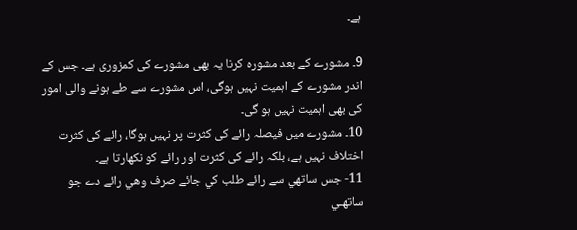ہے۔

9۔ مشورے کے بعد مشورہ کرنا یہ بھی مشورے کی کمزوری ہے۔ جس کے اندر مشورے کے اہمیت نہیں ہوگی، اس مشورے سے طے ہونے والی امور کی بھی اہمیت نہیں ہو گی۔
10۔ مشورے میں فیصلہ رائے کی کثرت پر نہیں ہوگا، رائے کی کثرت اختلاف نہیں ہے، بلکہ رائے کی کثرت اور رائے کو نکھارتا ہے۔
11- جس ساتهي سے رائے طلب كي جائے صرف وهي رائے دے جو ساتهـي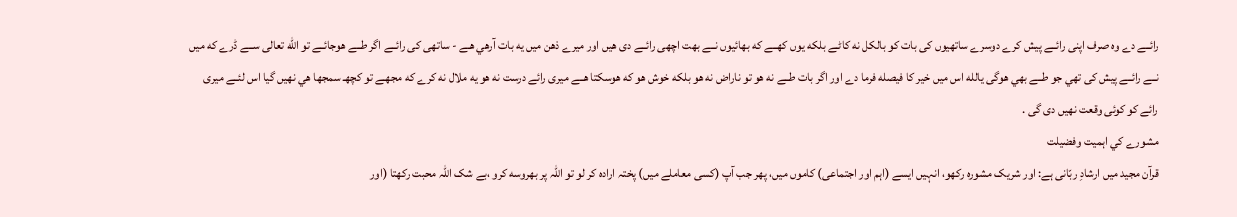رائــے دے وه صرف اپنى رائــے پيش كرے دوسرے ساتهيوں كى بات كو بالكل نه كاٹـے بلكه يوں كهــے كه بهائيوں نــے بهت اچهى رائــے دى هيں اور ميرے ذهن ميں يه بات آرهي هـے - ساتهى كى رائــے اگر طــے هوجائــے تو الله تعالى ســے ڈرے كه ميں نــے رائــے پيش كى تهي جو طــے بهي هوگى يالله اس ميں خير كا فيصله فرما دے اور اگر بات طــے نه هو تو ناراض نه هو بلكه خوش هو كه هوسكتا هــے ميرى رائے درست نه هو يه ملال نه كرے كه مجهـے تو كچهـ سمجها هي نهيں گيا اس لئــے ميرى رائے كو كوئى وقعت نهيں دى گى .
مشورے کي اہمیت وفضيلت
قرآن مجيد ميں ارشادِ ربّانی ہے: اور شریک مشورہ رکھو، انہیں ایسے (اہم اور اجتماعی) کاموں میں، پھر جب آپ (کسی معاملے میں) پختہ ارادہ کر لو تو اللہ پر بھروسه کرو ،بے شک اللہ محبت رکھتا (اور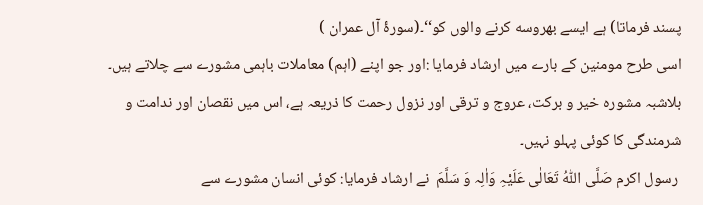پسند فرماتا) ہے ایسے بھروسه کرنے والوں کو‘‘۔(سورۂ آل عمران )
اسی طرح مومنین کے بارے میں ارشاد فرمایا :اور جو اپنے (اہم) معاملات باہمی مشورے سے چلاتے ہیں۔ بلاشبہ مشورہ خیر و برکت، عروج و ترقی اور نزول رحمت کا ذریعہ ہے، اس میں نقصان اور ندامت و شرمندگی کا کوئی پہلو نہیں۔
 رسول اکرم صَلَّی اللّٰہُ تَعَالٰی عَلَیْہِ وَاٰلِہ وَ سَلَّمَ  نے ارشاد فرمایا: کوئی انسان مشورے سے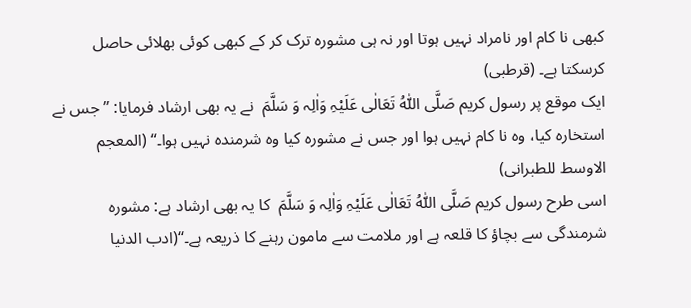کبھی نا کام اور نامراد نہیں ہوتا اور نہ ہی مشورہ ترک کر کے کبھی کوئی بھلائی حاصل کرسکتا ہے۔ (قرطبی)
ایک موقع پر رسول کریم صَلَّی اللّٰہُ تَعَالٰی عَلَیْہِ وَاٰلِہ وَ سَلَّمَ  نے یہ بھی ارشاد فرمایا: ’’ جس نے استخارہ کیا، وہ نا کام نہیں ہوا اور جس نے مشورہ کیا وہ شرمندہ نہیں ہوا۔‘‘ (المعجم الاوسط للطبرانی)
اسی طرح رسول کریم صَلَّی اللّٰہُ تَعَالٰی عَلَیْہِ وَاٰلِہ وَ سَلَّمَ  کا یہ بھی ارشاد ہے: مشورہ شرمندگی سے بچاؤ کا قلعہ ہے اور ملامت سے مامون رہنے کا ذریعہ ہے۔‘‘(ادب الدنیا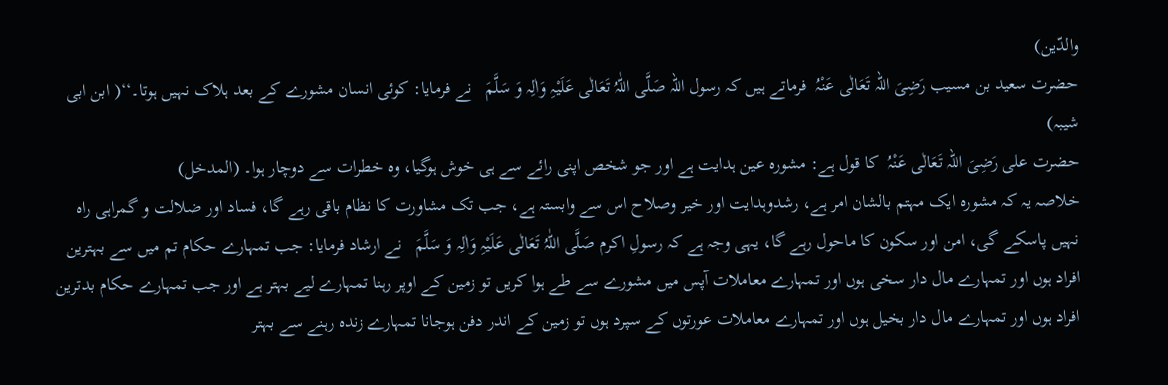والدّین)
حضرت سعید بن مسیب رَضِیَ اللہ تَعَالٰی عَنْہُ  فرماتے ہیں کہ رسول اللہ صَلَّی اللّٰہُ تَعَالٰی عَلَیْہِ وَاٰلِہ وَ سَلَّمَ   نے فرمایا: کوئی انسان مشورے کے بعد ہلاک نہیں ہوتا۔‘‘( ابن ابی شیبہ)
حضرت علی رَضِیَ اللہ تَعَالٰی عَنْہُ  کا قول ہے: مشورہ عین ہدایت ہے اور جو شخص اپنی رائے سے ہی خوش ہوگیا، وہ خطرات سے دوچار ہوا۔ (المدخل)
خلاصہ یہ کہ مشورہ ایک مہتم بالشان امر ہے، رشدوہدایت اور خیر وصلاح اس سے وابستہ ہے، جب تک مشاورت کا نظام باقی رہے گا، فساد اور ضلالت و گمراہی راہ نہیں پاسکے گی، امن اور سکون کا ماحول رہے گا، یہی وجہ ہے کہ رسولِ اکرم صَلَّی اللّٰہُ تَعَالٰی عَلَیْہِ وَاٰلِہ وَ سَلَّمَ   نے ارشاد فرمایا: جب تمہارے حکام تم میں سے بہترین افراد ہوں اور تمہارے مال دار سخی ہوں اور تمہارے معاملات آپس میں مشورے سے طے ہوا کریں تو زمین کے اوپر رہنا تمہارے لیے بہتر ہے اور جب تمہارے حکام بدترین افراد ہوں اور تمہارے مال دار بخیل ہوں اور تمہارے معاملات عورتوں کے سپرد ہوں تو زمین کے اندر دفن ہوجانا تمہارے زندہ رہنے سے بہتر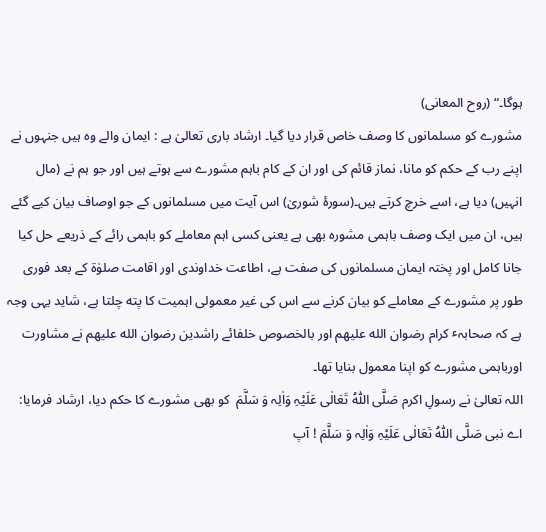ہوگا۔“ (روح المعانی)
مشورے کو مسلمانوں کا وصف خاص قرار دیا گیا۔ ارشاد باری تعالیٰ ہے : ایمان والے وہ ہیں جنہوں نے اپنے رب کے حکم کو مانا، نماز قائم کی اور ان کے کام باہم مشورے سے ہوتے ہیں اور جو ہم نے (مال انہیں) دیا ہے، اسے خرچ کرتے ہیں۔(سورۂ شوریٰ) اس آیت میں مسلمانوں کے جو اوصاف بیان کیے گئے ہیں، ان میں ایک وصف باہمی مشورہ بھی ہے یعنی کسی اہم معاملے کو باہمی رائے کے ذریعے حل کیا جانا کامل اور پختہ ایمان مسلمانوں کی صفت ہے، اطاعت خداوندی اور اقامت صلوٰۃ کے بعد فوری طور پر مشورے کے معاملے کو بیان کرنے سے اس کی غیر معمولی اہمیت کا پته چلتا ہے، شاید یہی وجہ ہے کہ صحابہٴ کرام رضوان الله عليهم اور بالخصوص خلفائے راشدین رضوان الله عليهم نے مشاورت اورباہمی مشورے کو اپنا معمول بنایا تھا۔
اللہ تعالیٰ نے رسولِ اکرم صَلَّی اللّٰہُ تَعَالٰی عَلَیْہِ وَاٰلِہ وَ سَلَّمَ  كو بھی مشورے کا حکم دیا، ارشاد فرمایا: اے نبی صَلَّی اللّٰہُ تَعَالٰی عَلَیْہِ وَاٰلِہ وَ سَلَّمَ ! آپ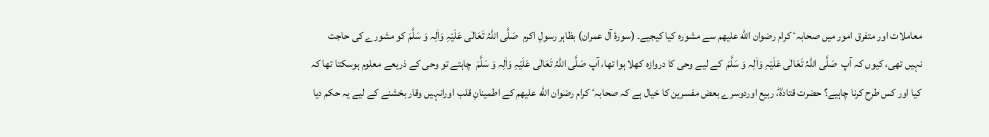معاملات اور متفرق امور میں صحابہٴ کرام رضوان الله عليهم سے مشورہ کیا کیجیے۔ (سورۂ آل عمران) بظاہر رسولِ اکرم  صَلَّی اللّٰہُ تَعَالٰی عَلَیْہِ وَاٰلِہ وَ سَلَّمَ کو مشورے کی حاجت نہیں تھی، کیوں کہ آپ  صَلَّی اللّٰہُ تَعَالٰی عَلَیْہِ وَاٰلِہ وَ سَلَّمَ  کے لیے وحی کا دروازہ کھلا ہوا تھا، آپ صَلَّی اللّٰہُ تَعَالٰی عَلَیْہِ وَاٰلِہ وَ سَلَّمَ  چاہتے تو وحی کے ذریعے معلوم ہوسکتا تھا کہ کیا اور کس طرح کرنا چاہیے؟ حضرت قتادہؓ، ربیع اوردوسرے بعض مفسرین کا خیال ہے کہ صحابہٴ کرام رضوان الله عليهم کے اطمینانِ قلب اورانہیں وقار بخشنے کے لیے یہ حکم دیا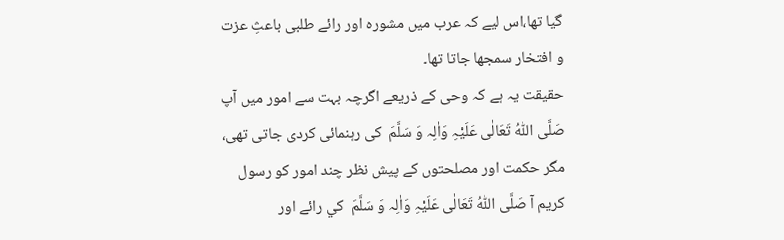گیا تھا،اس لیے کہ عرب میں مشورہ اور رائے طلبی باعثِ عزت و افتخار سمجها جاتا تھا۔
حقیقت یہ ہے کہ وحی کے ذریعے اگرچہ بہت سے امور میں آپ  صَلَّی اللّٰہُ تَعَالٰی عَلَیْہِ وَاٰلِہ وَ سَلَّمَ  کی رہنمائی کردی جاتی تھی، مگر حکمت اور مصلحتوں کے پیش نظر چند امور کو رسول كريم آ صَلَّی اللّٰہُ تَعَالٰی عَلَیْہِ وَاٰلِہ وَ سَلَّمَ  كي رائے اور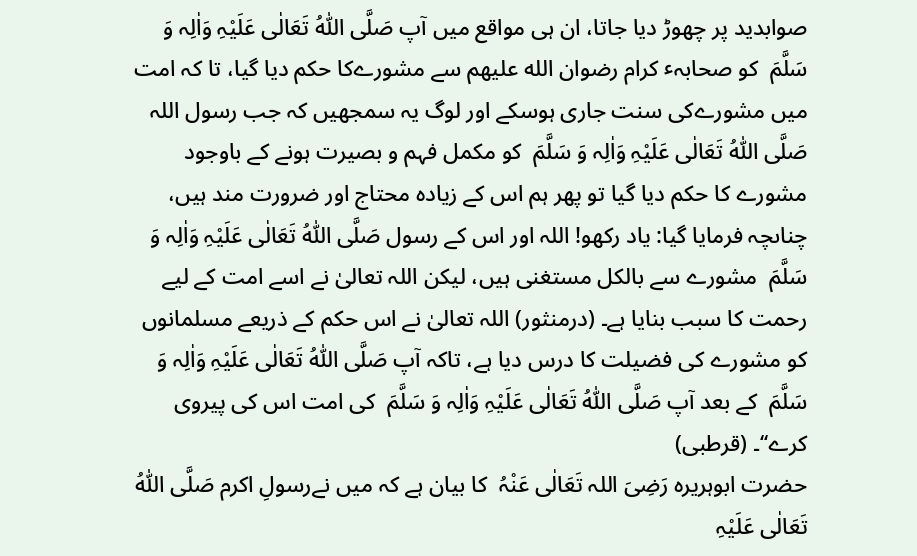صوابدید پر چھوڑ دیا جاتا، ان ہی مواقع میں آپ صَلَّی اللّٰہُ تَعَالٰی عَلَیْہِ وَاٰلِہ وَ سَلَّمَ  کو صحابہٴ کرام رضوان الله عليهم سے مشورےکا حکم دیا گیا، تا کہ امت میں مشورےکی سنت جاری ہوسکے اور لوگ یہ سمجھیں کہ جب رسول اللہ صَلَّی اللّٰہُ تَعَالٰی عَلَیْہِ وَاٰلِہ وَ سَلَّمَ  کو مکمل فہم و بصیرت ہونے کے باوجود مشورے کا حکم دیا گیا تو پھر ہم اس کے زیادہ محتاج اور ضرورت مند ہیں،
چناںچہ فرمایا گیا: یاد رکھو! اللہ اور اس کے رسول صَلَّی اللّٰہُ تَعَالٰی عَلَیْہِ وَاٰلِہ وَ سَلَّمَ  مشورے سے بالکل مستغنی ہیں، لیکن اللہ تعالیٰ نے اسے امت کے لیے رحمت کا سبب بنایا ہے۔ (درمنثور) اللہ تعالیٰ نے اس حکم کے ذریعے مسلمانوں کو مشورے کی فضیلت کا درس دیا ہے، تاکہ آپ صَلَّی اللّٰہُ تَعَالٰی عَلَیْہِ وَاٰلِہ وَ سَلَّمَ  کے بعد آپ صَلَّی اللّٰہُ تَعَالٰی عَلَیْہِ وَاٰلِہ وَ سَلَّمَ  کی امت اس کی پیروی کرے‘‘۔ (قرطبی)
حضرت ابوہریرہ رَضِیَ اللہ تَعَالٰی عَنْہُ  کا بیان ہے کہ میں نےرسولِ اکرم صَلَّی اللّٰہُ تَعَالٰی عَلَیْہِ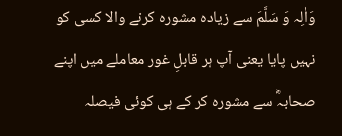وَاٰلِہ وَ سَلَّمَ سے زیادہ مشورہ کرنے والا کسی کو نہیں پایا یعنی آپ ہر قابلِ غور معاملے میں اپنے صحابہؓ سے مشورہ کر کے ہی کوئی فیصلہ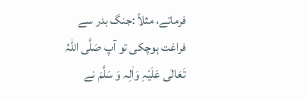فرماتے، مثلاً :جنگ بدر سے فراغت ہوچکی تو آپ صَلَّی اللّٰہُ تَعَالٰی عَلَیْہِ وَاٰلِہ وَ سَلَّمَ نے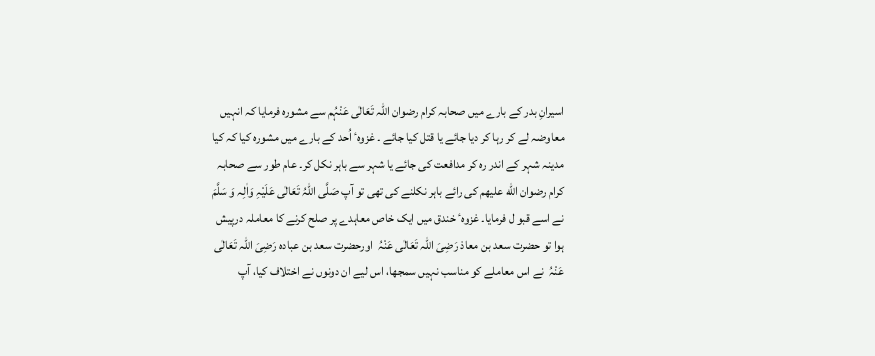اسیرانِ بدر کے بارے میں صحابہ کرام رضوان اللہ تَعَالٰی عَنْہُم سے مشورہ فرمایا کہ انہیں معاوضہ لے کر رہا کر دیا جائے یا قتل کیا جائے ۔ غزوہٴ اُحد کے بارے میں مشورہ کیا کہ کیا مدینہ شہر کے اندر رہ کر مدافعت کی جائے یا شہر سے باہر نکل کر۔ عام طور سے صحابہ کرام رضوان الله عليهم کی رائے باہر نکلنے کی تھی تو آپ صَلَّی اللّٰہُ تَعَالٰی عَلَیْہِ وَاٰلِہ وَ سَلَّمَ   نے اسے قبو ل فرمایا۔ غزوہٴ خندق میں ایک خاص معاہدے پر صلح کرنے کا معاملہ درپیش ہوا تو حضرت سعد بن معاذ رَضِیَ اللہ تَعَالٰی عَنْہُ  اورحضرت سعد بن عبادہ رَضِیَ اللہ تَعَالٰی عَنْہُ  نے اس معاملے کو مناسب نہیں سمجھا، اس لیے ان دونوں نے اختلاف کیا، آپ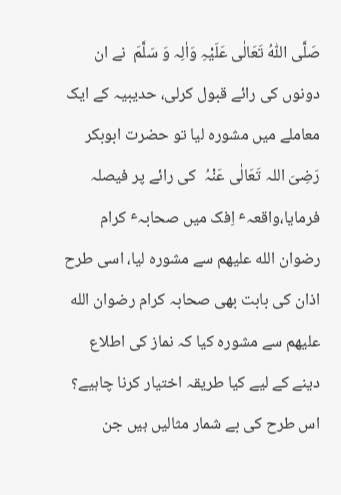صَلَّی اللّٰہُ تَعَالٰی عَلَیْہِ وَاٰلِہ وَ سَلَّمَ  نے ان دونوں کی رائے قبول کرلی، حدیبیہ کے ایک معاملے میں مشورہ لیا تو حضرت ابوبکر رَضِیَ اللہ تَعَالٰی عَنْہُ  کی رائے پر فیصلہ فرمایا،واقعہٴ اِفک میں صحابہٴ کرام رضوان الله عليهم سے مشورہ لیا، اسی طرح اذان کی بابت بھی صحابہ كرام رضوان الله عليهم سے مشورہ کیا کہ نماز کی اطلاع دینے کے لیے کیا طریقہ اختیار کرنا چاہیے؟ اس طرح کی بے شمار مثالیں ہیں جن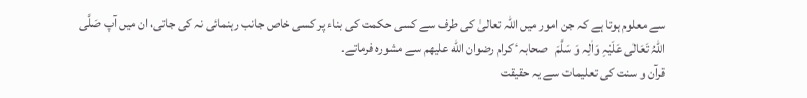سے معلوم ہوتا ہے کہ جن امور میں اللہ تعالیٰ کی طرف سے کسی حکمت کی بناء پر کسی خاص جانب رہنمائی نہ کی جاتی، ان میں آپ صَلَّی اللّٰہُ تَعَالٰی عَلَیْہِ وَاٰلِہ وَ سَلَّمَ   صحابہٴ کرام رضوان الله عليهم سے مشورہ فرماتے۔
قرآن و سنت کی تعلیمات سے یہ حقیقت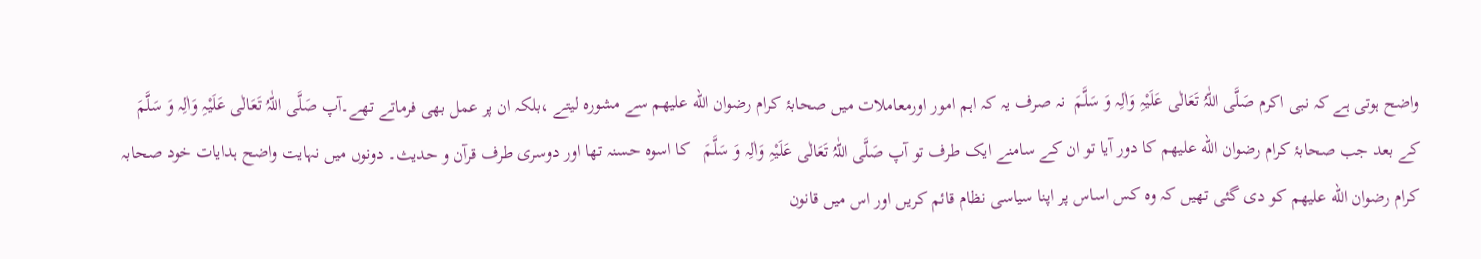واضح ہوتی ہے کہ نبی اکرم صَلَّی اللّٰہُ تَعَالٰی عَلَیْہِ وَاٰلِہ وَ سَلَّمَ  نہ صرف یہ کہ اہم امور اورمعاملات میں صحابۂ کرام رضوان الله عليهم سے مشورہ لیتے ،بلکہ ان پر عمل بھی فرماتے تھے۔آپ صَلَّی اللّٰہُ تَعَالٰی عَلَیْہِ وَاٰلِہ وَ سَلَّمَ   کے بعد جب صحابۂ کرام رضوان الله عليهم کا دور آیا تو ان کے سامنے ایک طرف تو آپ صَلَّی اللّٰہُ تَعَالٰی عَلَیْہِ وَاٰلِہ وَ سَلَّمَ   کا اسوہ حسنہ تھا اور دوسری طرف قرآن و حدیث۔ دونوں میں نہایت واضح ہدایات خود صحابہ كرام رضوان الله عليهم کو دی گئی تھیں کہ وہ کس اساس پر اپنا سیاسی نظام قائم کریں اور اس میں قانون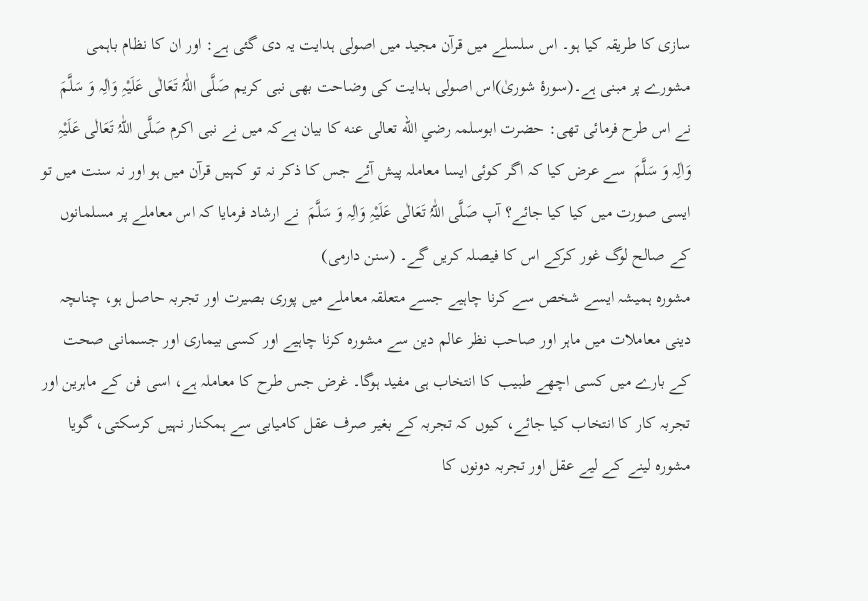سازی کا طریقہ کیا ہو۔ اس سلسلے میں قرآن مجید میں اصولی ہدایت یہ دی گئی ہے: اور ان کا نظام باہمی مشورے پر مبنی ہے۔(سورۂ شوریٰ)اس اصولی ہدایت کی وضاحت بھی نبی کریم صَلَّی اللّٰہُ تَعَالٰی عَلَیْہِ وَاٰلِہ وَ سَلَّمَ  نے اس طرح فرمائی تھی: حضرت ابوسلمہ رضي الله تعالى عنه کا بیان ہےکہ میں نے نبی اکرم صَلَّی اللّٰہُ تَعَالٰی عَلَیْہِ وَاٰلِہ وَ سَلَّمَ  سے عرض کیا کہ اگر کوئی ایسا معاملہ پیش آئے جس کا ذکر نہ تو کہیں قرآن میں ہو اور نہ سنت میں تو ایسی صورت میں کیا کیا جائے؟ آپ صَلَّی اللّٰہُ تَعَالٰی عَلَیْہِ وَاٰلِہ وَ سَلَّمَ  نے ارشاد فرمایا کہ اس معاملے پر مسلمانوں کے صالح لوگ غور کرکے اس کا فیصلہ کریں گے۔ (سنن دارمی)
مشورہ ہمیشہ ایسے شخص سے کرنا چاہیے جسے متعلقہ معاملے میں پوری بصیرت اور تجربہ حاصل ہو، چناںچہ دینی معاملات میں ماہر اور صاحب نظر عالم دین سے مشورہ کرنا چاہیے اور کسی بیماری اور جسمانی صحت کے بارے میں کسی اچھے طبیب کا انتخاب ہی مفید ہوگا۔ غرض جس طرح کا معاملہ ہے، اسی فن کے ماہرین اور تجربہ کار کا انتخاب کیا جائے، کیوں کہ تجربہ کے بغیر صرف عقل کامیابی سے ہمکنار نہیں کرسکتی، گویا مشورہ لینے کے لیے عقل اور تجربہ دونوں کا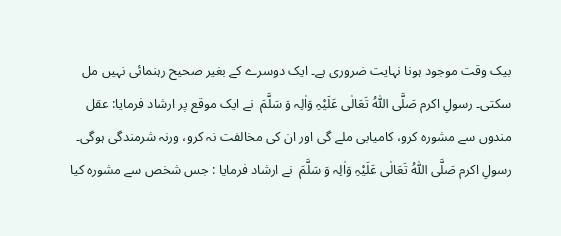بیک وقت موجود ہونا نہایت ضروری ہے۔ ایک دوسرے کے بغیر صحیح رہنمائی نہیں مل سکتی۔ رسولِ اکرم صَلَّی اللّٰہُ تَعَالٰی عَلَیْہِ وَاٰلِہ وَ سَلَّمَ  نے ایک موقع پر ارشاد فرمایا: عقل مندوں سے مشورہ کرو، کامیابی ملے گی اور ان کی مخالفت نہ کرو، ورنہ شرمندگی ہوگی۔
رسولِ اکرم صَلَّی اللّٰہُ تَعَالٰی عَلَیْہِ وَاٰلِہ وَ سَلَّمَ  نے ارشاد فرمایا : جس شخص سے مشورہ کیا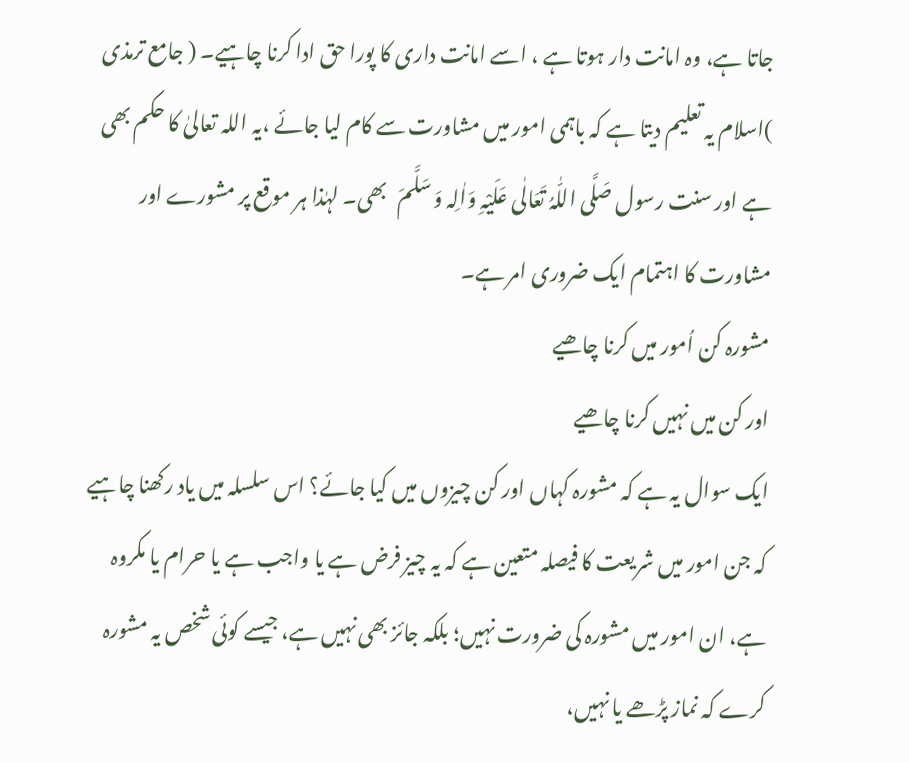جاتا ہے، وہ امانت دار ہوتا ہے ، اسے امانت داری کا پورا حق ادا کرنا چاہیے۔ ( جامع ترمذی )اسلام یہ تعلیم دیتا ہے کہ باہمی امور میں مشاورت سے کام لیا جائے ،یہ اللہ تعالیٰ کا حکم بھی ہے اور سنت رسول صَلَّی اللّٰہُ تَعَالٰی عَلَیْہِ وَاٰلِہ وَ سَلَّمَ   بھی۔ لہٰذا ہر موقع پر مشورے اور مشاورت کا اہتمام ایک ضروری امر ہے۔
مشورہ کن اُمور میں کرنا چاھیے
اور کن میں نہیں کرنا چاھیے
ایک سوال یہ ہے کہ مشورہ کہاں اور کن چیزوں میں کیا جائے؟ اس سلسلہ میں یاد رکھنا چاہیے کہ جن امور میں شریعت کا فیصلہ متعین ہے کہ یہ چیز فرض ہے یا واجب ہے یا حرام یا مکروہ ہے، ان امور میں مشورہ کی ضرورت نہیں؛ بلکہ جائز بھی نہیں ہے، جیسے کوئی شخص یہ مشورہ کرے کہ نماز پڑھے یا نہیں،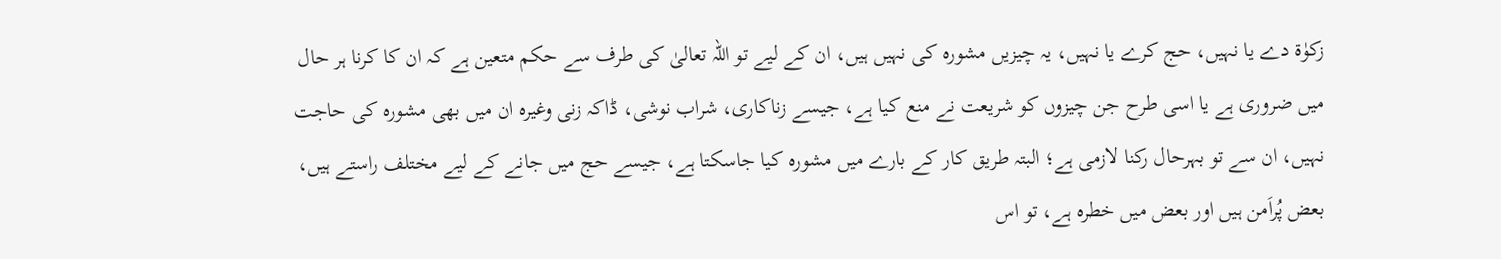زکوٰة دے یا نہیں، حج کرے یا نہیں، یہ چیزیں مشورہ کی نہیں ہیں، ان کے لیے تو اللہ تعالیٰ کی طرف سے حکم متعین ہے کہ ان کا کرنا ہر حال میں ضروری ہے یا اسی طرح جن چیزوں کو شریعت نے منع کیا ہے، جیسے زناکاری، شراب نوشی، ڈاکہ زنی وغیرہ ان میں بھی مشورہ کی حاجت نہیں، ان سے تو بہرحال رکنا لازمی ہے؛ البتہ طریق کار کے بارے میں مشورہ کیا جاسکتا ہے، جیسے حج میں جانے کے لیے مختلف راستے ہیں، بعض پُراَمن ہیں اور بعض میں خطرہ ہے، تو اس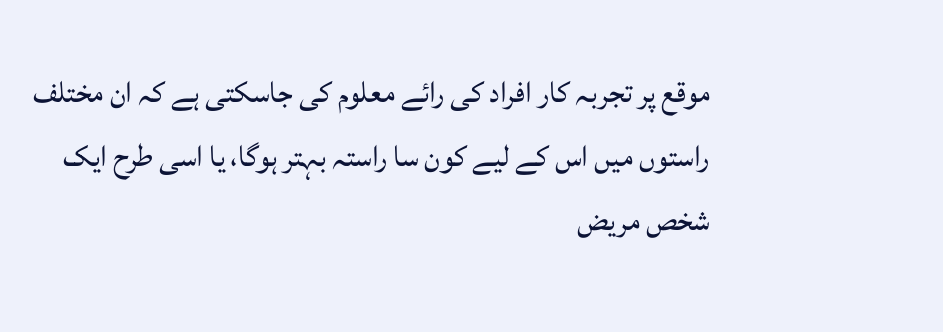موقع پر تجربہ کار افراد کی رائے معلوم کی جاسکتی ہے کہ ان مختلف راستوں میں اس کے لیے کون سا راستہ بہتر ہوگا، یا اسی طرح ایک شخص مریض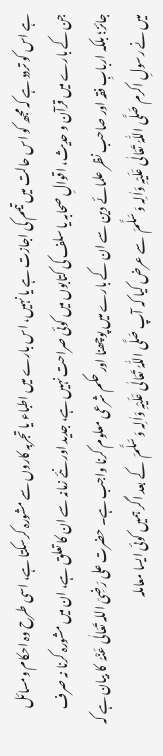ہے اس کو تردد ہے کہ مجھ کو اس حالت میں تیمم کی اجازت ہے یا نہیں، اس بارے میں اطباء یا تجربہ کاروں سے مشورہ کرسکتا ہے، اسی طرح وہ احکام ومسائل جن کے بارے میں قرآن و حدیث، اقوالِ صحابہ یا سلف کی کتابوں میں کوئی صراحت نہیں ہے، جدید اور نئے زمانہ سے ان کا تعلق ہے، ان میں مشورہ کرنا نہ صرف جائز؛ بلکہ اربابِ فقہ اور صاحب نظر علمائے دین سے ان کے بارے میں پوچھنا اور حکم شرعی معلوم کرنا واجب ہے۔ حضرت علی رَضِیَ اللہ تَعَالٰی عَنْہُ  کا بیان ہے کہ میں نے رسولِ اکرم صَلَّی اللّٰہُ تَعَالٰی عَلَیْہِ وَاٰلِہ وَ سَلَّمَ  سے عرض کیا کہ آپ صَلَّی اللّٰہُ تَعَالٰی عَلَیْہِ وَاٰلِہ وَ سَلَّمَ  کے بعد اگر ہمیں کوئی ایسا معاملہ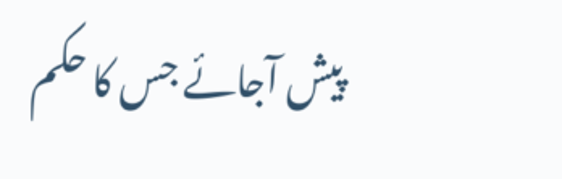پیش آجائے جس کا حکم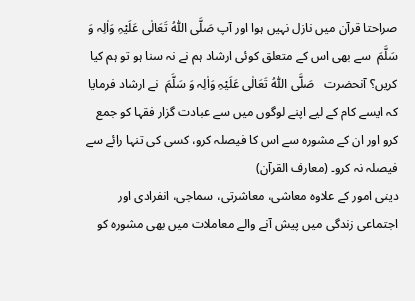صراحتا قرآن میں نازل نہیں ہوا اور آپ صَلَّی اللّٰہُ تَعَالٰی عَلَیْہِ وَاٰلِہ وَ سَلَّمَ  سے بھی اس کے متعلق کوئی ارشاد ہم نے نہ سنا ہو تو ہم کیا کریں؟ آنحضرت   صَلَّی اللّٰہُ تَعَالٰی عَلَیْہِ وَاٰلِہ وَ سَلَّمَ  نے ارشاد فرمایا کہ ایسے کام کے لیے اپنے لوگوں میں سے عبادت گزار فقہا کو جمع کرو اور ان کے مشورہ سے اس کا فیصلہ کرو، کسی کی تنہا رائے سے فیصلہ نہ کرو۔ (معارف القرآن)
دینی امور کے علاوہ معاشی، معاشرتی، سماجی، انفرادی اور اجتماعی زندگی میں پیش آنے والے معاملات میں بھی مشورہ کو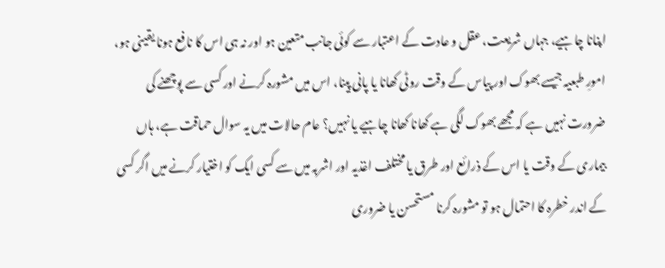اپنانا چاہیے، جہاں شریعت، عقل و عادت کے اعتبار سے کوئی جانب متعین ہو اور نہ ہی اس کا نافع ہونا یقینی ہو، امورِ طبعیہ جیسے بھوک اور پیاس کے وقت روٹی کھانا یا پانی پینا، اس میں مشورہ کرنے اور کسی سے پوچھنے کی ضرورت نہیں ہے کہ مجھے بھوک لگی ہے کھانا کھانا چاہیے یا نہیں؟ عام حالات میں یہ سوال حماقت ہے، ہاں بیماری کے وقت یا اس کے ذرائع اور طرق یا مختلف اغذیہ اور اشربہ میں سے کسی ایک کو اختیار کرنے میں اگر کسی کے اندر خطرہ کا احتمال ہو تو مشورہ کرنا مستحسن یا ضروری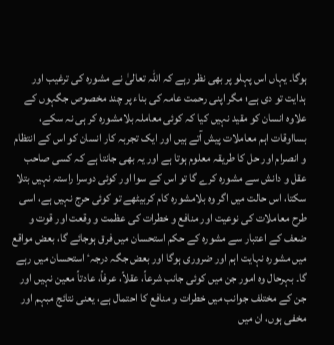ہوگا۔ یہاں اس پہلو پر بھی نظر رہے کہ اللہ تعالیٰ نے مشورہ کی ترغیب اور ہدایت تو دی ہے؛ مگر اپنی رحمت عامہ کی بناء پر چند مخصوص جگہوں کے علاوہ انسان کو مقید نہیں کیا کہ کوئی معاملہ بلامشورہ کر ہی نہ سکے، بسااوقات اہم معاملات پیش آتے ہیں اور ایک تجربہ کار انسان کو اس کے انتظام و انصرام اور حل کا طریقہ معلوم ہوتا ہے اور یہ بھی جانتا ہے کہ کسی صاحب عقل و دانش سے مشورہ کرے گا تو اس کے سوا اور کوئی دوسرا راستہ نہیں بتلا سکتا، اس حالت میں اگر وہ بلامشورہ کام کربیٹھے تو کوئی حرج نہیں ہے، اسی طرح معاملات کی نوعیت اور منافع و خطرات کی عظمت و وقعت اور قوت و ضعف کے اعتبار سے مشورہ کے حکم استحسان میں فرق ہوجائے گا، بعض مواقع میں مشورہ نہایت اہم اور ضروری ہوگا اور بعض جگہ درجہٴ استحسان میں رہے گا۔ بہرحال وہ امور جن میں کوئی جانب شرعاً، عقلاً، عرفاً، عادتاً معین نہیں اور جن کے مختلف جوانب میں خطرات و منافع کا احتمال ہے، یعنی نتائج مبہم اور مخفی ہوں، ان میں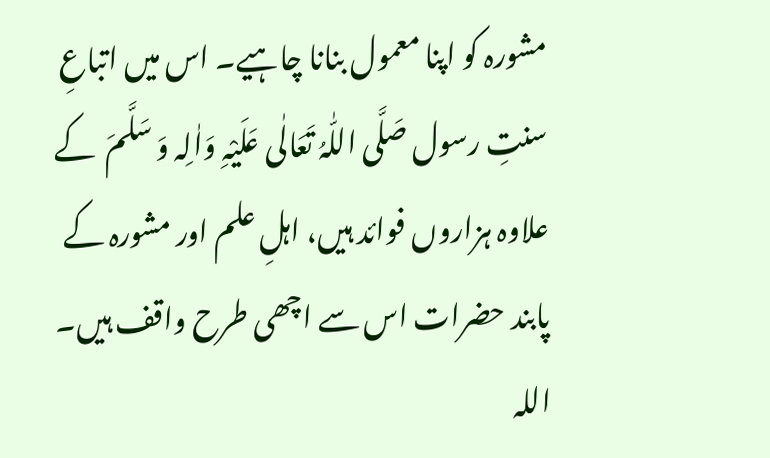مشورہ کو اپنا معمول بنانا چاہیے۔ اس میں اتباعِ سنتِ رسول صَلَّی اللّٰہُ تَعَالٰی عَلَیْہِ وَاٰلِہ وَ سَلَّمَ  کے علاوہ ہزاروں فوائد ہیں، اہلِ علم اور مشورہ کے پابند حضرات اس سے اچھی طرح واقف ہیں۔
اللہ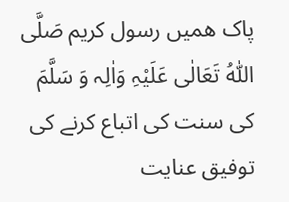پاک ھمیں رسول کریم صَلَّی اللّٰہُ تَعَالٰی عَلَیْہِ وَاٰلِہ وَ سَلَّمَ کی سنت کی اتباع کرنے کی توفیق عنایت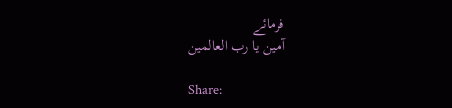فرمائے
آمین یا رب العالمین

Share: